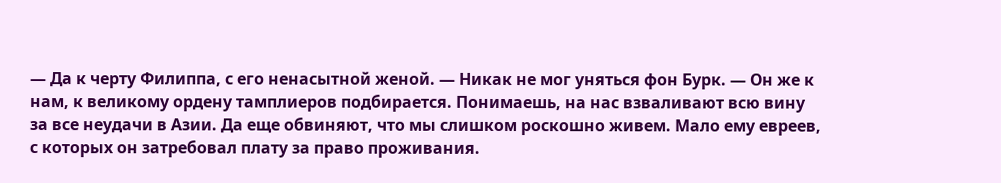— Да к черту Филиппа, с его ненасытной женой. — Никак не мог уняться фон Бурк. — Он же к нам, к великому ордену тамплиеров подбирается. Понимаешь, на нас взваливают всю вину за все неудачи в Азии. Да еще обвиняют, что мы слишком роскошно живем. Мало ему евреев, с которых он затребовал плату за право проживания.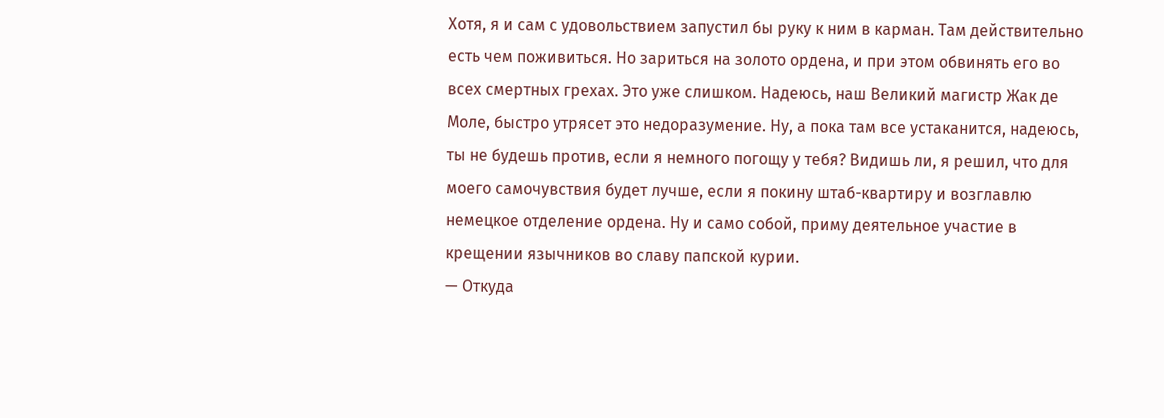Хотя, я и сам с удовольствием запустил бы руку к ним в карман. Там действительно есть чем поживиться. Но зариться на золото ордена, и при этом обвинять его во всех смертных грехах. Это уже слишком. Надеюсь, наш Великий магистр Жак де Моле, быстро утрясет это недоразумение. Ну, а пока там все устаканится, надеюсь, ты не будешь против, если я немного погощу у тебя? Видишь ли, я решил, что для моего самочувствия будет лучше, если я покину штаб-квартиру и возглавлю немецкое отделение ордена. Ну и само собой, приму деятельное участие в крещении язычников во славу папской курии.
— Откуда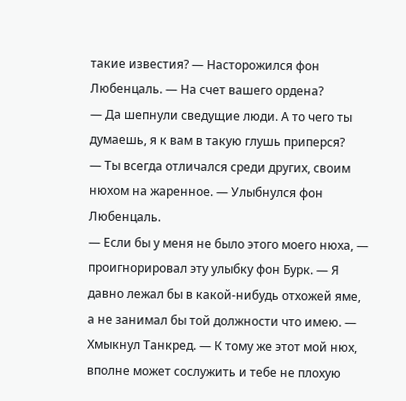такие известия? — Насторожился фон Любенцаль. — На счет вашего ордена?
— Да шепнули сведущие люди. А то чего ты думаешь, я к вам в такую глушь приперся?
— Ты всегда отличался среди других, своим нюхом на жаренное. — Улыбнулся фон Любенцаль.
— Если бы у меня не было этого моего нюха, — проигнорировал эту улыбку фон Бурк. — Я давно лежал бы в какой-нибудь отхожей яме, а не занимал бы той должности что имею. — Хмыкнул Танкред. — К тому же этот мой нюх, вполне может сослужить и тебе не плохую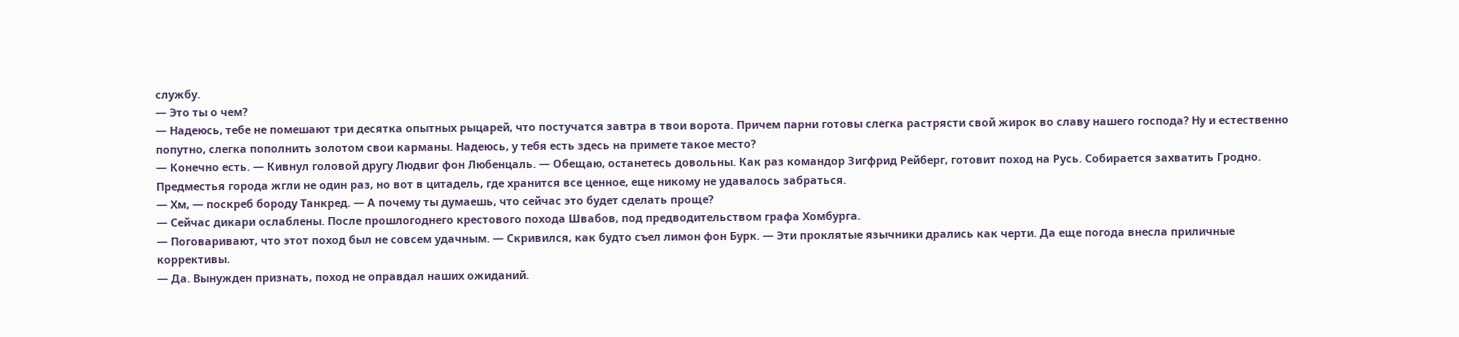службу.
— Это ты о чем?
— Надеюсь, тебе не помешают три десятка опытных рыцарей, что постучатся завтра в твои ворота. Причем парни готовы слегка растрясти свой жирок во славу нашего господа? Ну и естественно попутно, слегка пополнить золотом свои карманы. Надеюсь, у тебя есть здесь на примете такое место?
— Конечно есть. — Кивнул головой другу Людвиг фон Любенцаль. — Обещаю, останетесь довольны. Как раз командор Зигфрид Рейберг, готовит поход на Русь. Собирается захватить Гродно. Предместья города жгли не один раз, но вот в цитадель, где хранится все ценное, еще никому не удавалось забраться.
— Хм, — поскреб бороду Танкред. — А почему ты думаешь, что сейчас это будет сделать проще?
— Сейчас дикари ослаблены. После прошлогоднего крестового похода Швабов, под предводительством графа Хомбурга.
— Поговаривают, что этот поход был не совсем удачным. — Скривился, как будто съел лимон фон Бурк. — Эти проклятые язычники дрались как черти. Да еще погода внесла приличные коррективы.
— Да. Вынужден признать, поход не оправдал наших ожиданий.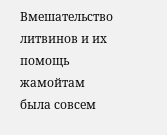Вмешательство литвинов и их помощь жамойтам была совсем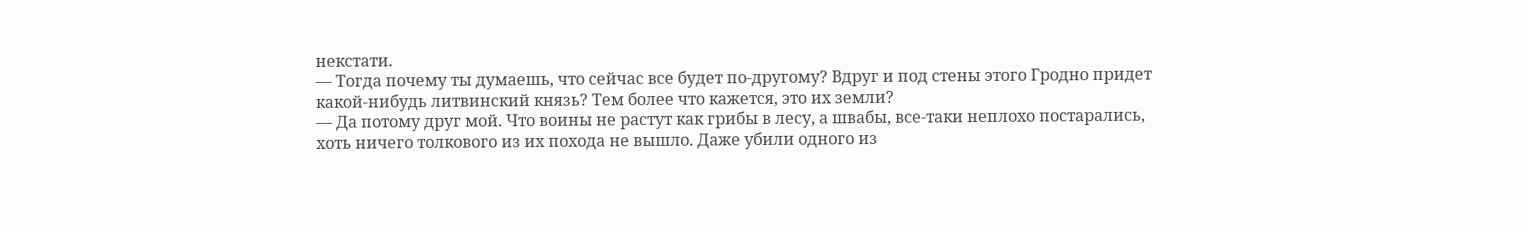некстати.
— Тогда почему ты думаешь, что сейчас все будет по-другому? Вдруг и под стены этого Гродно придет какой-нибудь литвинский князь? Тем более что кажется, это их земли?
— Да потому друг мой. Что воины не растут как грибы в лесу, а швабы, все-таки неплохо постарались, хоть ничего толкового из их похода не вышло. Даже убили одного из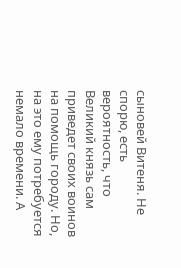сыновей Витеня. Не спорю, есть вероятность, что Великий князь сам приведет своих воинов на помощь городу. Но, на это ему потребуется немало времени. А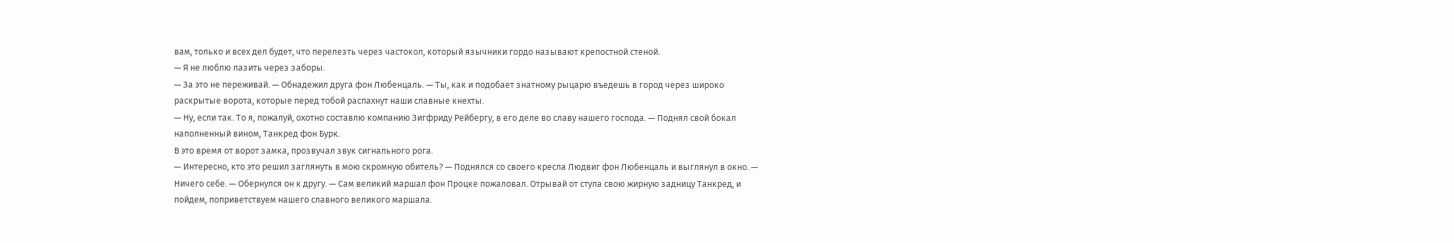вам, только и всех дел будет, что перелезть через частокол, который язычники гордо называют крепостной стеной.
— Я не люблю лазить через заборы.
— За это не переживай. — Обнадежил друга фон Любенцаль. — Ты, как и подобает знатному рыцарю въедешь в город через широко раскрытые ворота, которые перед тобой распахнут наши славные кнехты.
— Ну, если так. То я, пожалуй, охотно составлю компанию Зигфриду Рейбергу, в его деле во славу нашего господа. — Поднял свой бокал наполненный вином, Танкред фон Бурк.
В это время от ворот замка, прозвучал звук сигнального рога.
— Интересно, кто это решил заглянуть в мою скромную обитель? — Поднялся со своего кресла Людвиг фон Любенцаль и выглянул в окно. — Ничего себе. — Обернулся он к другу. — Сам великий маршал фон Процке пожаловал. Отрывай от стула свою жирную задницу Танкред, и пойдем, поприветствуем нашего славного великого маршала.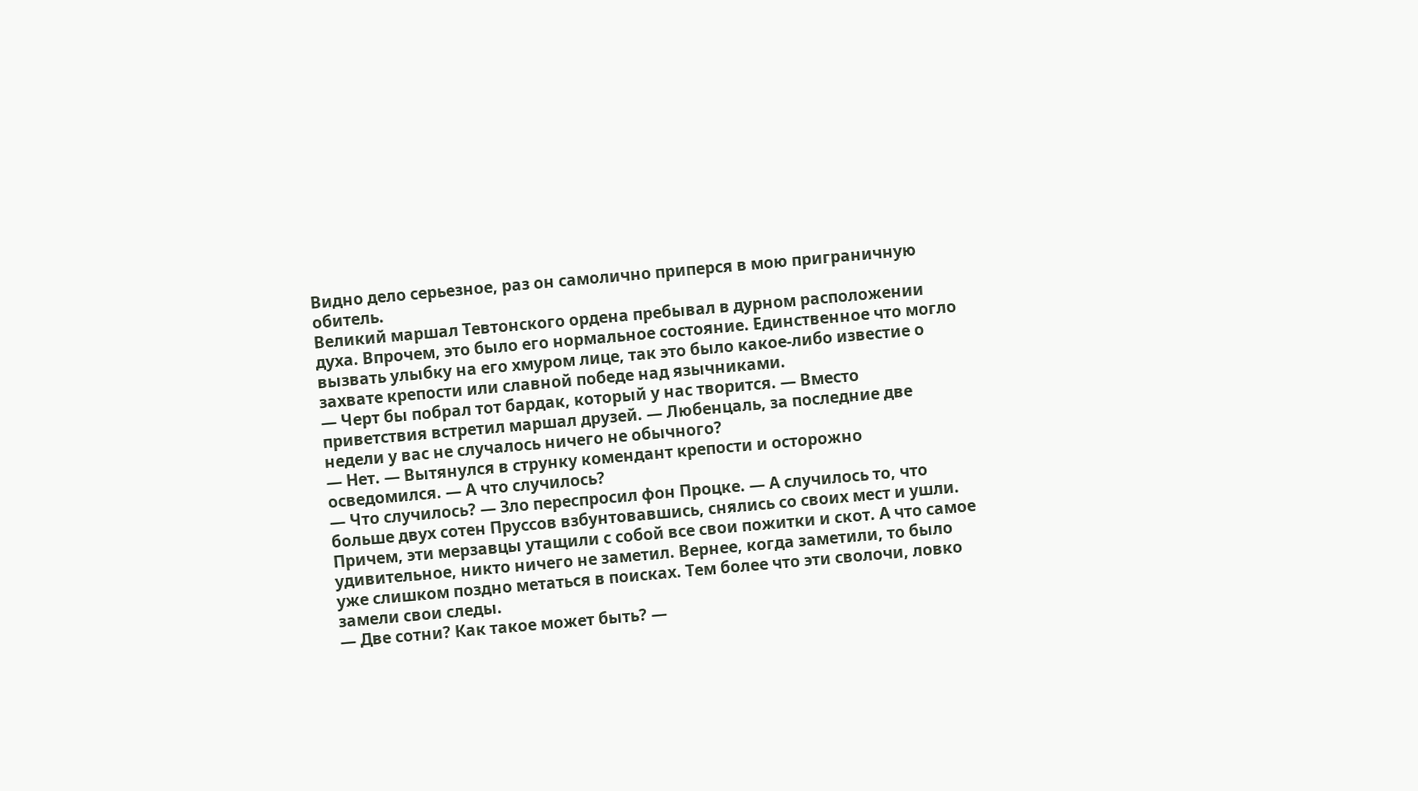Видно дело серьезное, раз он самолично приперся в мою приграничную обитель.
Великий маршал Тевтонского ордена пребывал в дурном расположении духа. Впрочем, это было его нормальное состояние. Единственное что могло вызвать улыбку на его хмуром лице, так это было какое-либо известие о захвате крепости или славной победе над язычниками.
— Черт бы побрал тот бардак, который у нас творится. — Вместо приветствия встретил маршал друзей. — Любенцаль, за последние две недели у вас не случалось ничего не обычного?
— Нет. — Вытянулся в струнку комендант крепости и осторожно осведомился. — А что случилось?
— Что случилось? — Зло переспросил фон Процке. — А случилось то, что больше двух сотен Пруссов взбунтовавшись, снялись со своих мест и ушли. Причем, эти мерзавцы утащили с собой все свои пожитки и скот. А что самое удивительное, никто ничего не заметил. Вернее, когда заметили, то было уже слишком поздно метаться в поисках. Тем более что эти сволочи, ловко замели свои следы.
— Две сотни? Как такое может быть? —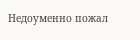Недоуменно пожал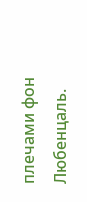плечами фон Любенцаль.